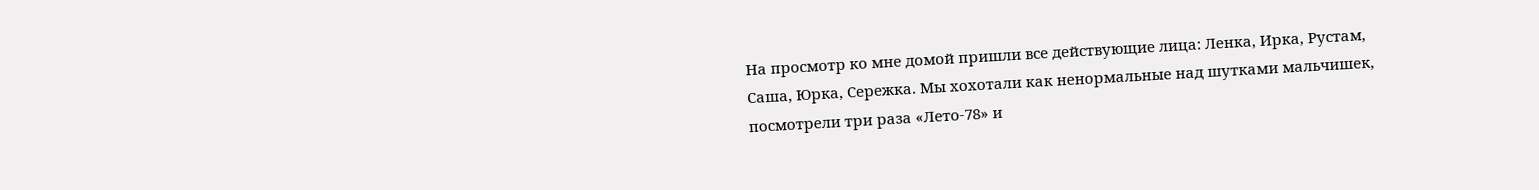На просмотр ко мне домой пришли все действующие лица: Ленка, Ирка, Рустам, Саша, Юрка, Сережка. Мы хохотали как ненормальные над шутками мальчишек, посмотрели три раза «Лето-78» и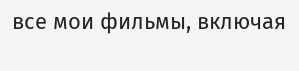все мои фильмы, включая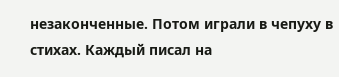незаконченные. Потом играли в чепуху в стихах. Каждый писал на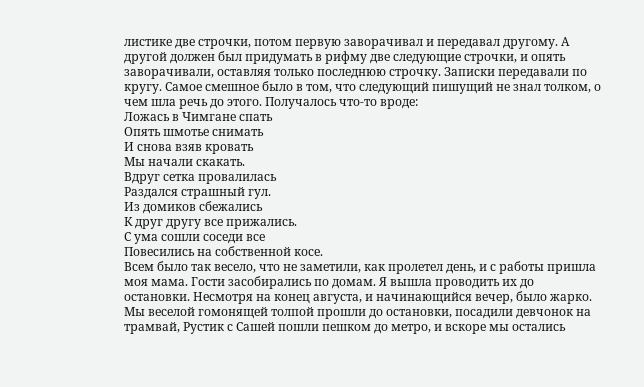листике две строчки, потом первую заворачивал и передавал другому. А другой должен был придумать в рифму две следующие строчки, и опять заворачивали, оставляя только последнюю строчку. Записки передавали по кругу. Самое смешное было в том, что следующий пишущий не знал толком, о чем шла речь до этого. Получалось что-то вроде:
Ложась в Чимгане спать
Опять шмотье снимать
И снова взяв кровать
Мы начали скакать.
Вдруг сетка провалилась
Раздался страшный гул.
Из домиков сбежались
К друг другу все прижались.
С ума сошли соседи все
Повесились на собственной косе.
Всем было так весело, что не заметили, как пролетел день, и с работы пришла моя мама. Гости засобирались по домам. Я вышла проводить их до остановки. Несмотря на конец августа, и начинающийся вечер, было жарко. Мы веселой гомонящей толпой прошли до остановки, посадили девчонок на трамвай, Рустик с Сашей пошли пешком до метро, и вскоре мы остались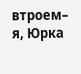втроем– я, Юрка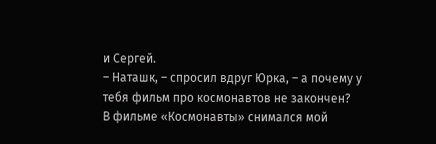и Сергей.
– Наташк, – спросил вдруг Юрка, – а почему у тебя фильм про космонавтов не закончен?
В фильме «Космонавты» снимался мой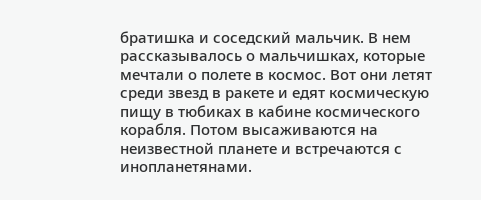братишка и соседский мальчик. В нем рассказывалось о мальчишках, которые мечтали о полете в космос. Вот они летят среди звезд в ракете и едят космическую пищу в тюбиках в кабине космического корабля. Потом высаживаются на неизвестной планете и встречаются с инопланетянами.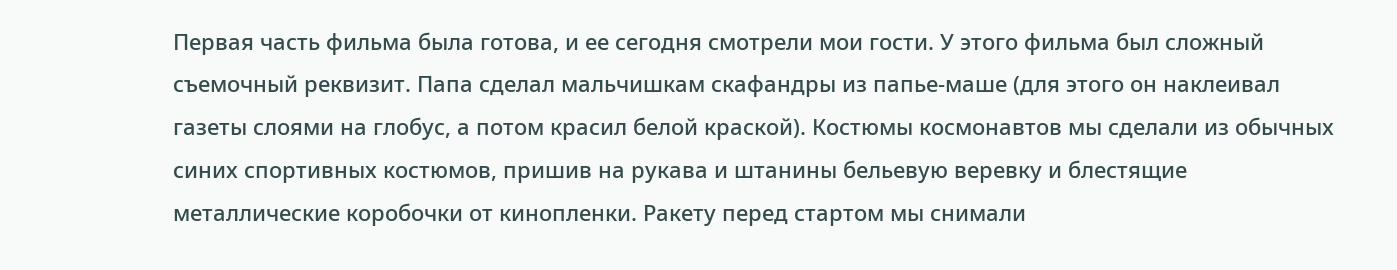Первая часть фильма была готова, и ее сегодня смотрели мои гости. У этого фильма был сложный съемочный реквизит. Папа сделал мальчишкам скафандры из папье-маше (для этого он наклеивал газеты слоями на глобус, а потом красил белой краской). Костюмы космонавтов мы сделали из обычных синих спортивных костюмов, пришив на рукава и штанины бельевую веревку и блестящие металлические коробочки от кинопленки. Ракету перед стартом мы снимали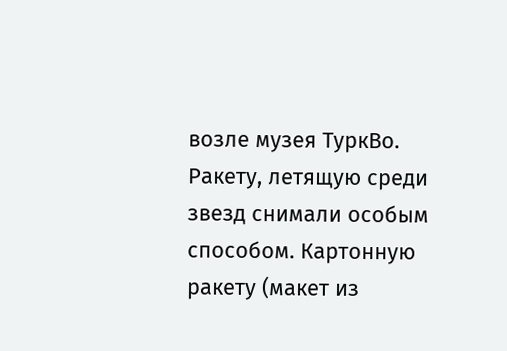возле музея ТуркВо. Ракету, летящую среди звезд снимали особым способом. Картонную ракету (макет из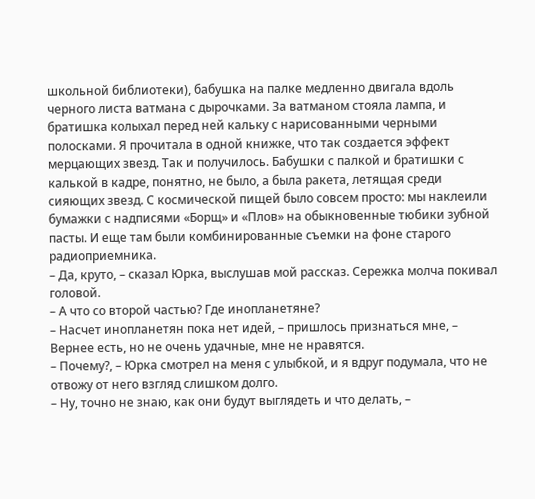школьной библиотеки), бабушка на палке медленно двигала вдоль черного листа ватмана с дырочками. За ватманом стояла лампа, и братишка колыхал перед ней кальку с нарисованными черными полосками. Я прочитала в одной книжке, что так создается эффект мерцающих звезд. Так и получилось. Бабушки с палкой и братишки с калькой в кадре, понятно, не было, а была ракета, летящая среди сияющих звезд. С космической пищей было совсем просто: мы наклеили бумажки с надписями «Борщ» и «Плов» на обыкновенные тюбики зубной пасты. И еще там были комбинированные съемки на фоне старого радиоприемника.
– Да, круто, – сказал Юрка, выслушав мой рассказ. Сережка молча покивал головой.
– А что со второй частью? Где инопланетяне?
– Насчет инопланетян пока нет идей, – пришлось признаться мне, – Вернее есть, но не очень удачные, мне не нравятся.
– Почему?, – Юрка смотрел на меня с улыбкой, и я вдруг подумала, что не отвожу от него взгляд слишком долго.
– Ну, точно не знаю, как они будут выглядеть и что делать, –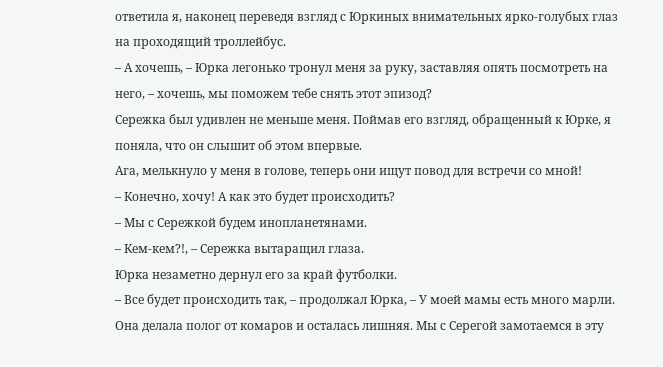ответила я, наконец переведя взгляд с Юркиных внимательных ярко-голубых глаз на проходящий троллейбус.
– А хочешь, – Юрка легонько тронул меня за руку, заставляя опять посмотреть на него, – хочешь, мы поможем тебе снять этот эпизод?
Сережка был удивлен не меньше меня. Поймав его взгляд, обращенный к Юрке, я поняла, что он слышит об этом впервые.
Ага, мелькнуло у меня в голове, теперь они ищут повод для встречи со мной!
– Конечно, хочу! А как это будет происходить?
– Мы с Сережкой будем инопланетянами.
– Кем-кем?!, – Сережка вытаращил глаза.
Юрка незаметно дернул его за край футболки.
– Все будет происходить так, – продолжал Юрка, – У моей мамы есть много марли. Она делала полог от комаров и осталась лишняя. Мы с Серегой замотаемся в эту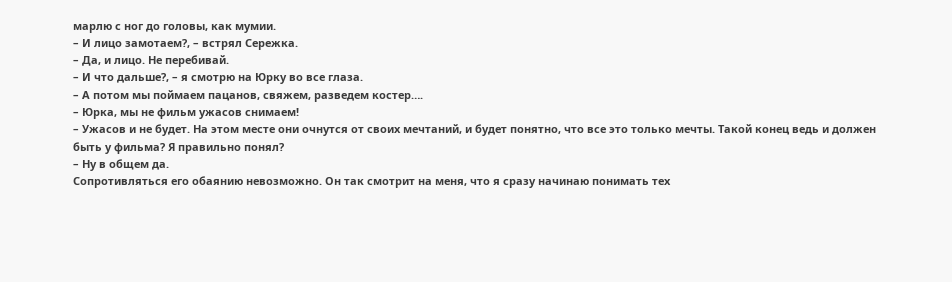марлю с ног до головы, как мумии.
– И лицо замотаем?, – встрял Сережка.
– Да, и лицо. Не перебивай.
– И что дальше?, – я смотрю на Юрку во все глаза.
– А потом мы поймаем пацанов, свяжем, разведем костер….
– Юрка, мы не фильм ужасов снимаем!
– Ужасов и не будет. На этом месте они очнутся от своих мечтаний, и будет понятно, что все это только мечты. Такой конец ведь и должен быть у фильма? Я правильно понял?
– Ну в общем да.
Сопротивляться его обаянию невозможно. Он так смотрит на меня, что я сразу начинаю понимать тех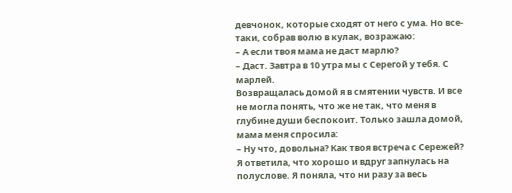девчонок, которые сходят от него с ума. Но все-таки, собрав волю в кулак, возражаю:
– А если твоя мама не даст марлю?
– Даст. Завтра в 10 утра мы с Серегой у тебя. С марлей.
Возвращалась домой я в смятении чувств. И все не могла понять, что же не так, что меня в глубине души беспокоит. Только зашла домой, мама меня спросила:
– Ну что, довольна? Как твоя встреча с Сережей?
Я ответила, что хорошо и вдруг запнулась на полуслове. Я поняла, что ни разу за весь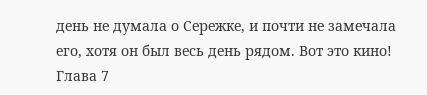день не думала о Сережке, и почти не замечала его, хотя он был весь день рядом. Вот это кино!
Глава 7